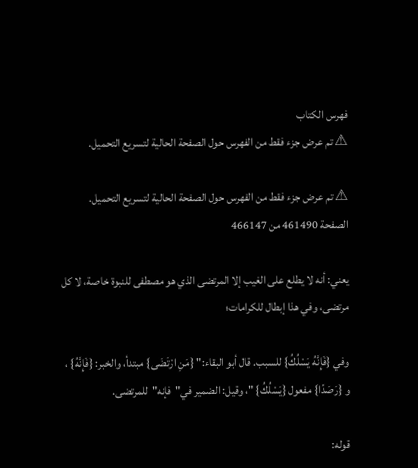فهرس الكتاب
⚠ تم عرض جزء فقط من الفهرس حول الصفحة الحالية لتسريع التحميل.

⚠ تم عرض جزء فقط من الفهرس حول الصفحة الحالية لتسريع التحميل.
الصفحة 461490 من 466147

يعني: أنه لا يطلع على الغيب إلا المرتضى الذي هو مصطفى للنبوة خاصة، لا كل مرتضى، وفي هذا إبطال للكرامات؛

وفي {فَإِنَّهُ يَسْلُكُ} للسبب. قال أبو البقاء:" {مَنِ ارْتَضَى} مبتدأ، والخبر: {فَإِنَّهُ} ، و {رَصَدًا} مفعول {يَسْلُكُ} "، وقيل: الضمير في"فإنه"للمرتضى.

قوله: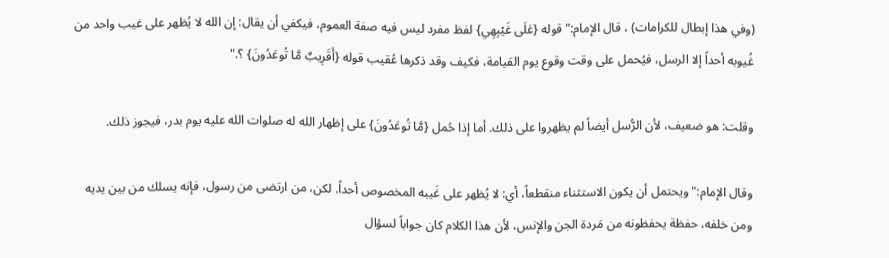(وفي هذا إبطال للكرامات) ، قال الإمام:"قوله {عَلَى غَيْبِهِي} لفظ مفرد ليس فيه صفة العموم، فيكفي أن يقال: إن الله لا يُظهر على غيب واحد من غُيوبه أحداً إلا الرسل، فيُحمل على وقت وقوع يوم القيامة، فكيف وقد ذكرها عُقيب قوله {أَقَرِيبٌ مَّا تُوعَدُونَ} ؟."

وقلت: هو ضعيف، لأن الرُّسل أيضاً لم يظهروا على ذلك. أما إذا حُمل {مَّا تُوعَدُونَ} على إظهار الله له صلوات الله عليه يوم بدر، فيجوز ذلك.

وقال الإمام:"ويحتمل أن يكون الاستثناء منقطعاً، أي: لا يُظهر على غَيبه المخصوص أحداً. لكن، من ارتضى من رسول، فإنه يسلك من بين يديه ومن خلفه، حفظة يحفظونه من مَردة الجن والإنس، لأن هذا الكلام كان جواباً لسؤال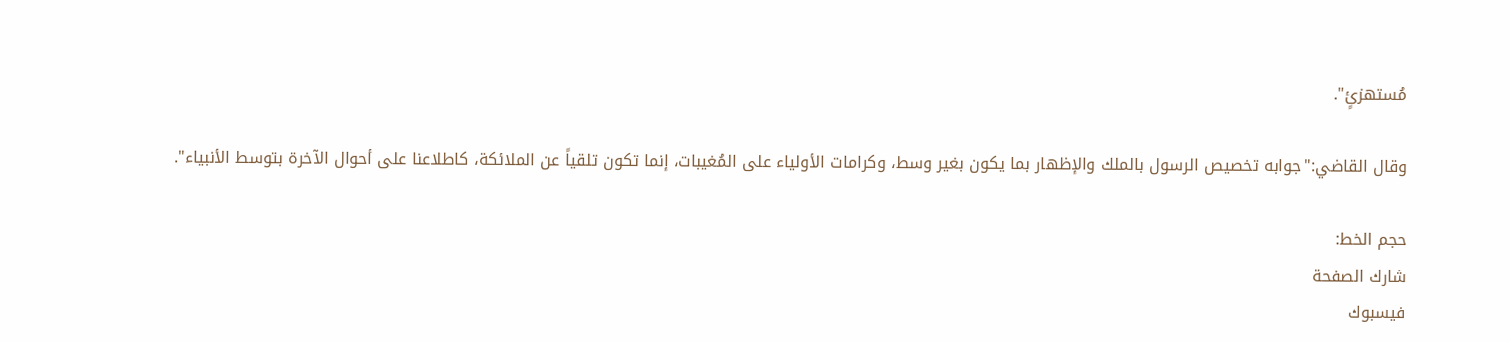مُستهزئٍ".

وقال القاضي:"جوابه تخصيص الرسول بالملك والإظهار بما يكون بغير وسط، وكرامات الأولياء على المُغيبات، إنما تكون تلقياً عن الملائكة، كاطلاعنا على أحوال الآخرة بتوسط الأنبياء".

حجم الخط:
شارك الصفحة
فيسبوك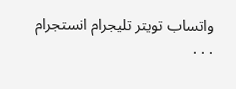واتساب تويتر تليجرام انستجرام
. . .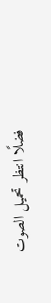فضلًا انتظر تحميل الصوت